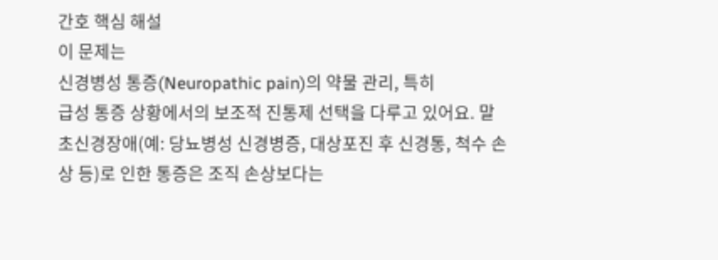간호 핵심 해설
이 문제는
신경병성 통증(Neuropathic pain)의 약물 관리, 특히
급성 통증 상황에서의 보조적 진통제 선택을 다루고 있어요. 말초신경장애(예: 당뇨병성 신경병증, 대상포진 후 신경통, 척수 손상 등)로 인한 통증은 조직 손상보다는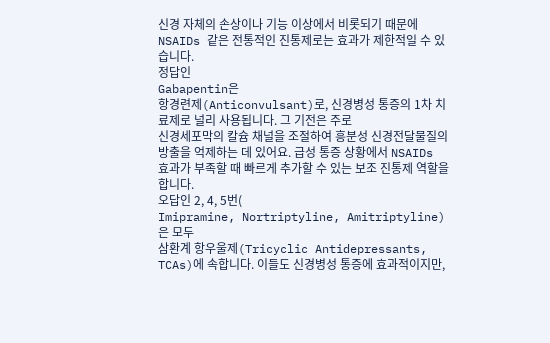신경 자체의 손상이나 기능 이상에서 비롯되기 때문에 NSAIDs 같은 전통적인 진통제로는 효과가 제한적일 수 있습니다.
정답인
Gabapentin은
항경련제(Anticonvulsant)로, 신경병성 통증의 1차 치료제로 널리 사용됩니다. 그 기전은 주로
신경세포막의 칼슘 채널을 조절하여 흥분성 신경전달물질의 방출을 억제하는 데 있어요. 급성 통증 상황에서 NSAIDs 효과가 부족할 때 빠르게 추가할 수 있는 보조 진통제 역할을 합니다.
오답인 2, 4, 5번(
Imipramine, Nortriptyline, Amitriptyline)은 모두
삼환계 항우울제(Tricyclic Antidepressants, TCAs)에 속합니다. 이들도 신경병성 통증에 효과적이지만,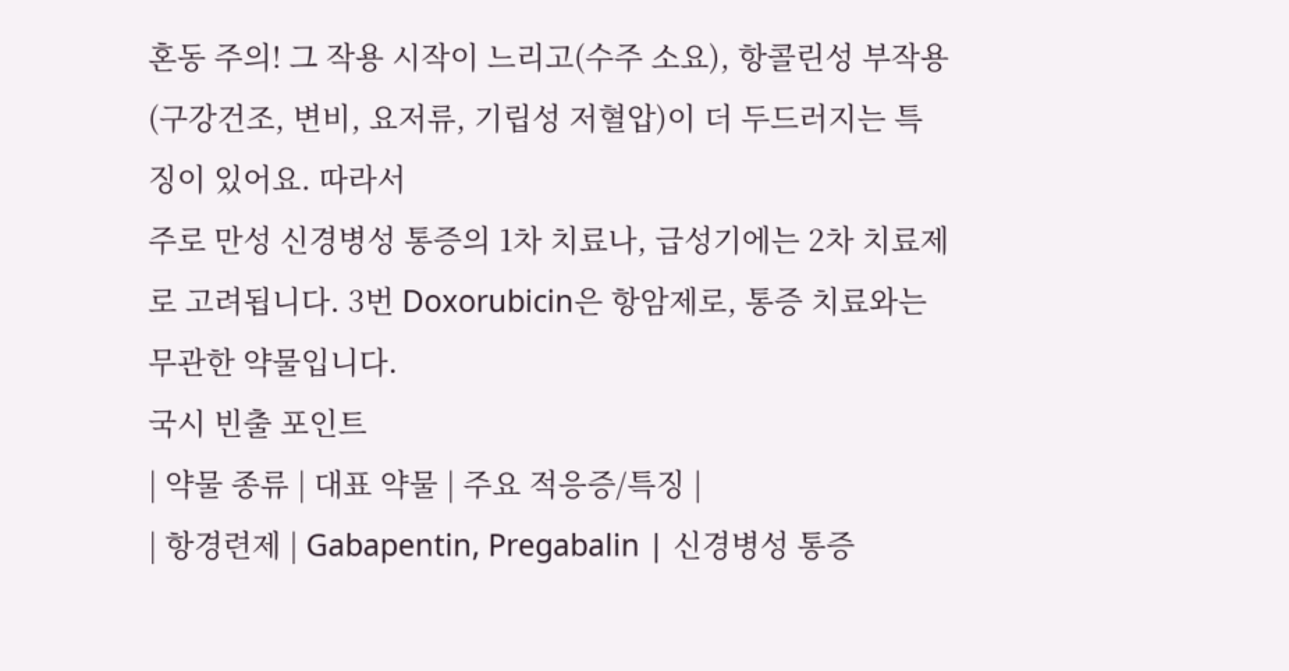혼동 주의! 그 작용 시작이 느리고(수주 소요), 항콜린성 부작용(구강건조, 변비, 요저류, 기립성 저혈압)이 더 두드러지는 특징이 있어요. 따라서
주로 만성 신경병성 통증의 1차 치료나, 급성기에는 2차 치료제로 고려됩니다. 3번 Doxorubicin은 항암제로, 통증 치료와는 무관한 약물입니다.
국시 빈출 포인트
| 약물 종류 | 대표 약물 | 주요 적응증/특징 |
| 항경련제 | Gabapentin, Pregabalin | 신경병성 통증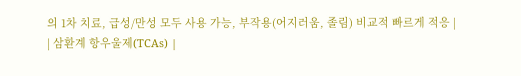의 1차 치료, 급성/만성 모두 사용 가능, 부작용(어지러움, 졸림) 비교적 빠르게 적응 |
| 삼환계 항우울제(TCAs) |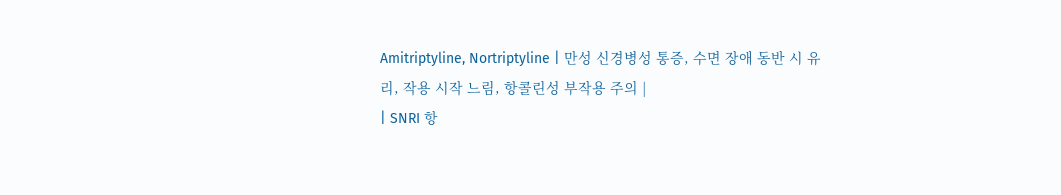Amitriptyline, Nortriptyline | 만성 신경병성 통증, 수면 장애 동반 시 유리, 작용 시작 느림, 항콜린성 부작용 주의 |
| SNRI 항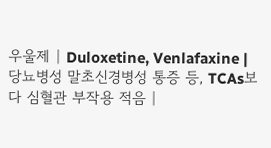우울제 | Duloxetine, Venlafaxine | 당뇨병성 말초신경병성 통증 등, TCAs보다 심혈관 부작용 적음 |